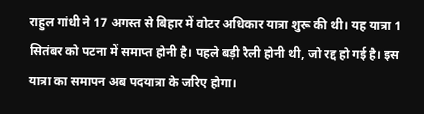राहुल गांधी ने 17 अगस्त से बिहार में वोटर अधिकार यात्रा शुरू की थी। यह यात्रा 1 सितंबर को पटना में समाप्त होनी है। पहले बड़ी रैली होनी थी, जो रद्द हो गई है। इस यात्रा का समापन अब पदयात्रा के जरिए होगा।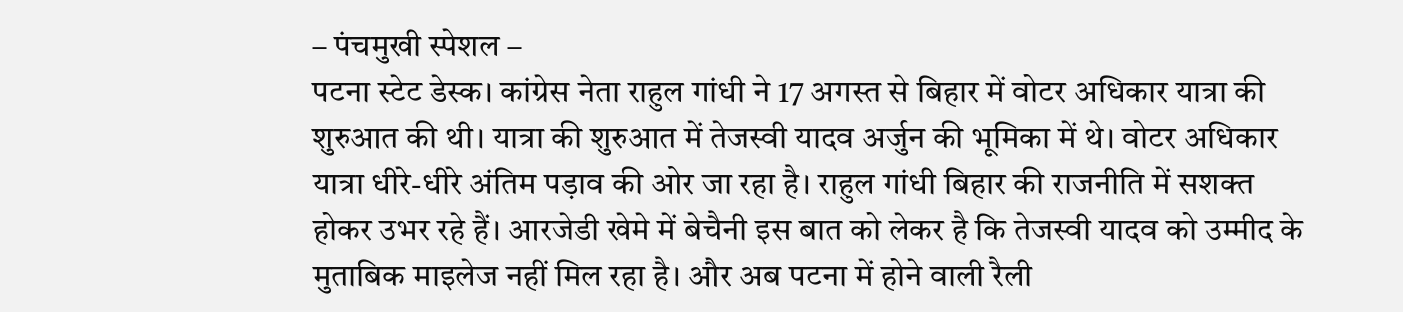– पंचमुखी स्पेशल –
पटना स्टेट डेस्क। कांग्रेस नेता राहुल गांधी ने 17 अगस्त से बिहार में वोटर अधिकार यात्रा की शुरुआत की थी। यात्रा की शुरुआत में तेजस्वी यादव अर्जुन की भूमिका में थे। वोटर अधिकार यात्रा धीरे-धीरे अंतिम पड़ाव की ओर जा रहा है। राहुल गांधी बिहार की राजनीति में सशक्त होकर उभर रहे हैं। आरजेडी खेमे में बेचैनी इस बात को लेकर है कि तेजस्वी यादव को उम्मीद के मुताबिक माइलेज नहीं मिल रहा है। और अब पटना में होने वाली रैली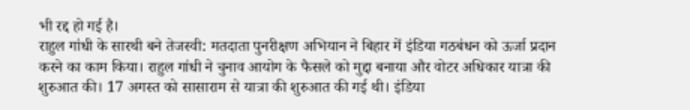भी रद्द हो गई है।
राहुल गांधी के सारथी बने तेजस्वी: मतदाता पुनरीक्षण अभियान ने बिहार में इंडिया गठबंधन को ऊर्जा प्रदान करने का काम किया। राहुल गांधी ने चुनाव आयोग के फैसले को मुद्दा बनाया और वोटर अधिकार यात्रा की शुरुआत की। 17 अगस्त को सासाराम से यात्रा की शुरुआत की गई थी। इंडिया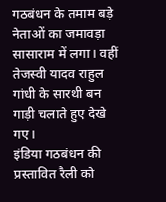गठबंधन के तमाम बड़े नेताओं का जमावड़ा सासाराम में लगा। वहीं तेजस्वी यादव राहुल गांधी के सारथी बन गाड़ी चलाते हुए देखे गए।
इंडिया गठबंधन की प्रस्तावित रैली को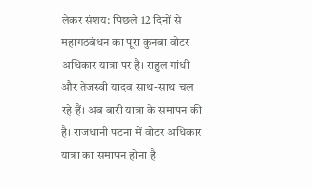लेकर संशय: पिछले 12 दिनों से महागठबंधन का पूरा कुनबा वोटर अधिकार यात्रा पर है। राहुल गांधी और तेजस्वी यादव साथ-साथ चल रहे हैं। अब बारी यात्रा के समापन की है। राजधानी पटना में वोटर अधिकार यात्रा का समापन होना है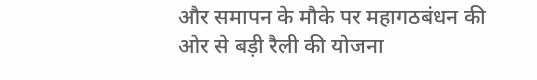और समापन के मौके पर महागठबंधन की ओर से बड़ी रैली की योजना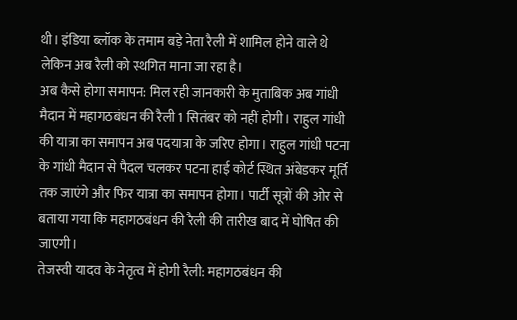थी। इंडिया ब्लॉक के तमाम बड़े नेता रैली में शामिल होने वाले थे लेकिन अब रैली को स्थगित माना जा रहा है।
अब कैसे होगा समापन: मिल रही जानकारी के मुताबिक अब गांधी मैदान में महागठबंधन की रैली 1 सितंबर को नहीं होगी। राहुल गांधी की यात्रा का समापन अब पदयात्रा के जरिए होगा। राहुल गांधी पटना के गांधी मैदान से पैदल चलकर पटना हाई कोर्ट स्थित अंबेडकर मूर्ति तक जाएंगे और फिर यात्रा का समापन होगा। पार्टी सूत्रों की ओर से बताया गया कि महागठबंधन की रैली की तारीख बाद में घोषित की जाएगी।
तेजस्वी यादव के नेतृत्व में होगी रैली: महागठबंधन की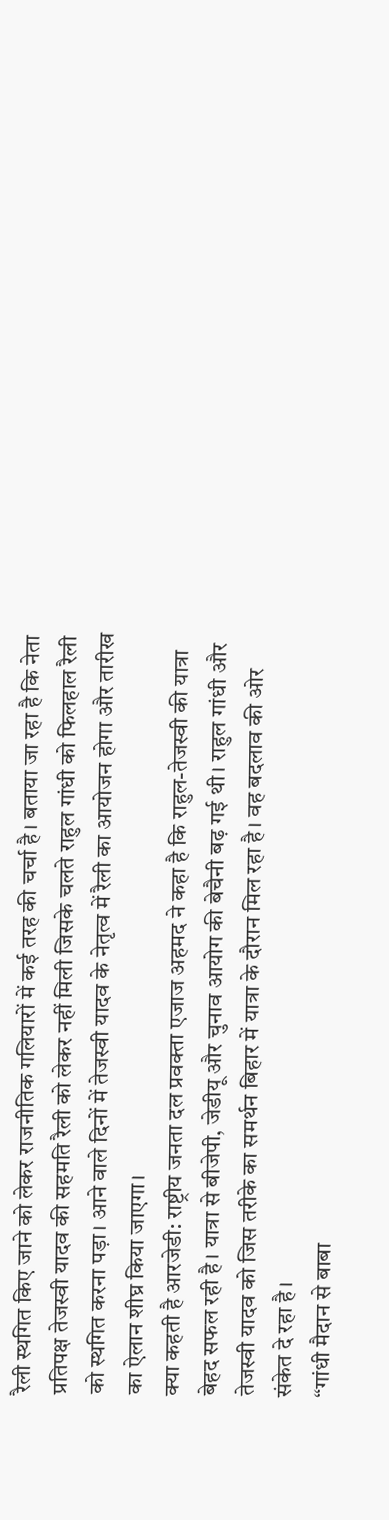रैली स्थगित किए जाने को लेकर राजनीतिक गलियारों में कई तरह की चर्चा है। बताया जा रहा है कि नेता प्रतिपक्ष तेजस्वी यादव की सहमति रैली को लेकर नहीं मिली जिसके चलते राहुल गांधी को फिलहाल रैली को स्थगित करना पड़ा। आने वाले दिनों में तेजस्वी यादव के नेतृत्व में रैली का आयोजन होगा और तारीख का ऐलान शीघ्र किया जाएगा।
क्या कहती है आरजेडी: राष्ट्रीय जनता दल प्रवक्ता एजाज अहमद ने कहा है कि राहुल-तेजस्वी की यात्रा बेहद सफल रही है। यात्रा से बीजेपी, जेडीयू और चुनाव आयोग की बेचैनी बढ़ गई थी। राहुल गांधी और तेजस्वी यादव को जिस तरीके का समर्थन बिहार में यात्रा के दौरान मिल रहा है। वह बदलाव की ओर संकेत दे रहा है।
“गांधी मैदान से बाबा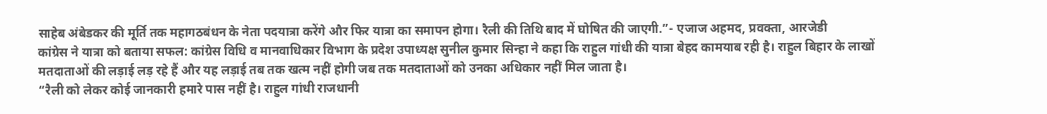साहेब अंबेडकर की मूर्ति तक महागठबंधन के नेता पदयात्रा करेंगे और फिर यात्रा का समापन होगा। रैली की तिथि बाद में घोषित की जाएगी.”- एजाज अहमद, प्रवक्ता, आरजेडी
कांग्रेस ने यात्रा को बताया सफल: कांग्रेस विधि व मानवाधिकार विभाग के प्रदेश उपाध्यक्ष सुनील कुमार सिन्हा ने कहा कि राहुल गांधी की यात्रा बेहद कामयाब रही है। राहुल बिहार के लाखों मतदाताओं की लड़ाई लड़ रहे हैं और यह लड़ाई तब तक खत्म नहीं होगी जब तक मतदाताओं को उनका अधिकार नहीं मिल जाता है।
“रैली को लेकर कोई जानकारी हमारे पास नहीं है। राहुल गांधी राजधानी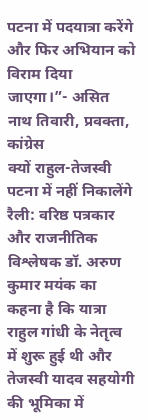पटना में पदयात्रा करेंगे और फिर अभियान को विराम दिया जाएगा।”- असित नाथ तिवारी, प्रवक्ता, कांग्रेस
क्यों राहुल-तेजस्वी पटना में नहीं निकालेंगे रैली: वरिष्ठ पत्रकार और राजनीतिक विश्लेषक डॉ. अरुण कुमार मयंक का कहना है कि यात्रा राहुल गांधी के नेतृत्व में शुरू हुई थी और तेजस्वी यादव सहयोगी की भूमिका में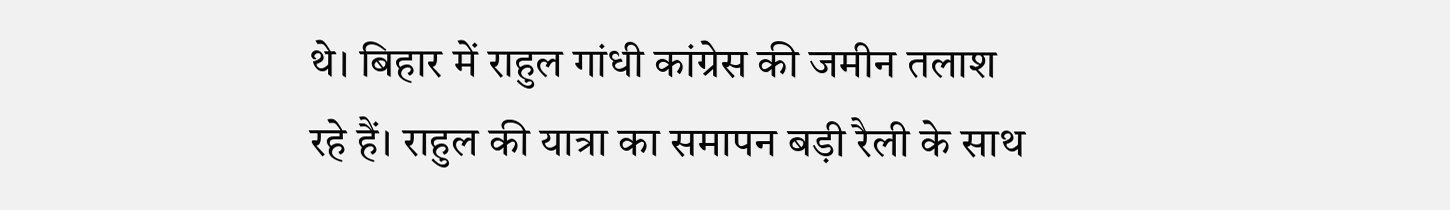थे। बिहार में राहुल गांधी कांग्रेस की जमीन तलाश रहे हैं। राहुल की यात्रा का समापन बड़ी रैली के साथ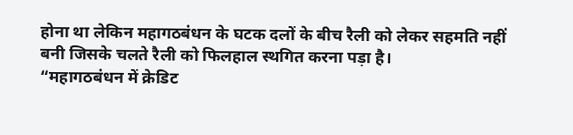होना था लेकिन महागठबंधन के घटक दलों के बीच रैली को लेकर सहमति नहीं बनी जिसके चलते रैली को फिलहाल स्थगित करना पड़ा है।
“महागठबंधन में क्रेडिट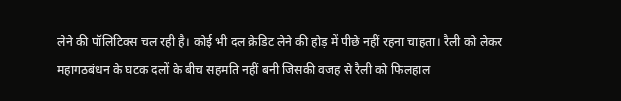लेने की पॉलिटिक्स चल रही है। कोई भी दल क्रेडिट लेने की होड़ में पीछे नहीं रहना चाहता। रैली को लेकर महागठबंधन के घटक दलों के बीच सहमति नहीं बनी जिसकी वजह से रैली को फिलहाल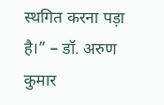स्थगित करना पड़ा है।” – डॉ. अरुण कुमार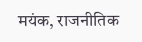मयंक, राजनीतिक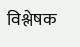विश्लेषक